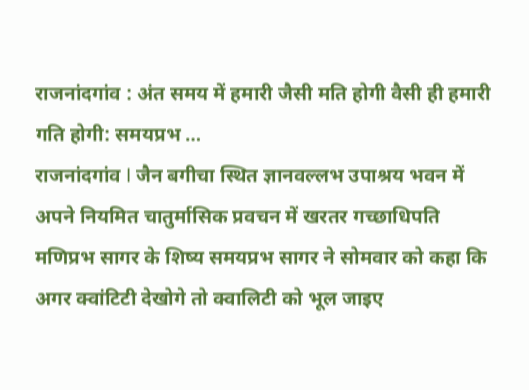राजनांदगांव : अंत समय में हमारी जैसी मति होगी वैसी ही हमारी गति होगी: समयप्रभ …
राजनांदगांव l जैन बगीचा स्थित ज्ञानवल्लभ उपाश्रय भवन में अपने नियमित चातुर्मासिक प्रवचन में खरतर गच्छाधिपति मणिप्रभ सागर के शिष्य समयप्रभ सागर ने सोमवार को कहा कि अगर क्वांटिटी देखोगे तो क्वालिटी को भूल जाइए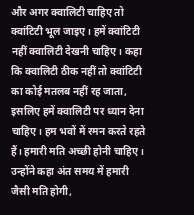और अगर क्वालिटी चाहिए तो क्वांटिटी भूल जाइए। हमें क्वांटिटी नहीं क्वालिटी देखनी चाहिए। कहा कि क्वालिटी ठीक नहीं तो क्वांटिटी का कोई मतलब नहीं रह जाता, इसलिए हमें क्वालिटी पर ध्यान देना चाहिए। हम भवों में रमन करते रहते हैं। हमारी मति अच्छी होनी चाहिए।
उन्होंने कहा अंत समय में हमारी जैसी मति होगी,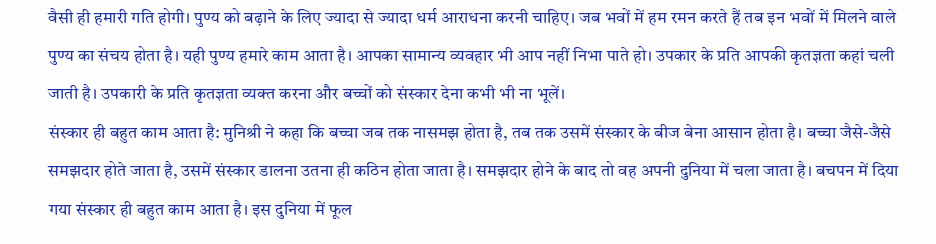वैसी ही हमारी गति होगी। पुण्य को बढ़ाने के लिए ज्यादा से ज्यादा धर्म आराधना करनी चाहिए। जब भवों में हम रमन करते हैं तब इन भवों में मिलने वाले पुण्य का संचय होता है। यही पुण्य हमारे काम आता है। आपका सामान्य व्यवहार भी आप नहीं निभा पाते हो। उपकार के प्रति आपकी कृतज्ञता कहां चली जाती है। उपकारी के प्रति कृतज्ञता व्यक्त करना और बच्चों को संस्कार देना कभी भी ना भूलें।
संस्कार ही बहुत काम आता है: मुनिश्री ने कहा कि बच्चा जब तक नासमझ होता है, तब तक उसमें संस्कार के बीज बेना आसान होता है। बच्चा जैसे-जैसे समझदार होते जाता है, उसमें संस्कार डालना उतना ही कठिन होता जाता है। समझदार होने के बाद तो वह अपनी दुनिया में चला जाता है। बचपन में दिया गया संस्कार ही बहुत काम आता है। इस दुनिया में फूल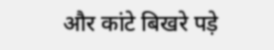और कांटे बिखरे पड़े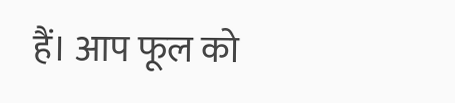हैं। आप फूल को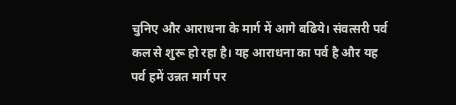चुनिए और आराधना के मार्ग में आगे बढिये। संवत्सरी पर्व कल से शुरू हो रहा है। यह आराधना का पर्व है और यह पर्व हमें उन्नत मार्ग पर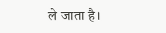ले जाता है।